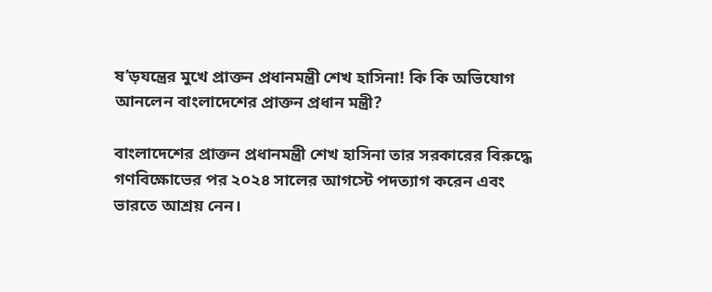ষ’ড়যন্ত্রের মুখে প্রাক্তন প্রধানমন্ত্রী শেখ হাসিনা! কি কি অভিযোগ আনলেন বাংলাদেশের প্রাক্তন প্রধান মন্ত্রী?

বাংলাদেশের প্রাক্তন প্রধানমন্ত্রী শেখ হাসিনা তার সরকারের বিরুদ্ধে গণবিক্ষোভের পর ২০২৪ সালের আগস্টে পদত্যাগ করেন এবং ভারতে আশ্রয় নেন।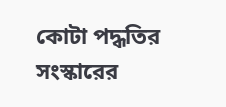কোটা পদ্ধতির সংস্কারের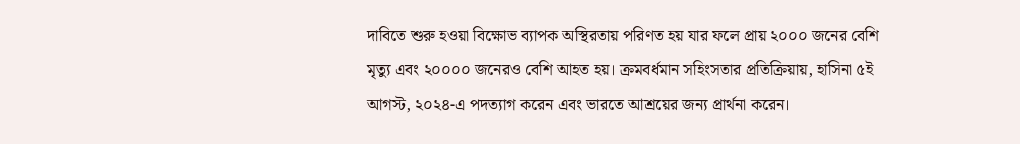দাবিতে শুরু হওয়া বিক্ষোভ ব্যাপক অস্থিরতায় পরিণত হয় যার ফলে প্রায় ২০০০ জনের বেশি মৃত্যু এবং ২০০০০ জনেরও বেশি আহত হয়। ক্রমবর্ধমান সহিংসতার প্রতিক্রিয়ায়, হাসিনা ৫ই আগস্ট, ২০২৪-এ পদত্যাগ করেন এবং ভারতে আশ্রয়ের জন্য প্রার্থনা করেন।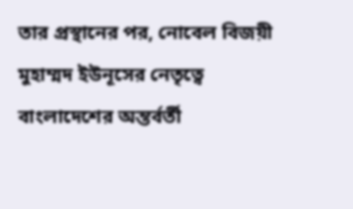তার প্রস্থানের পর, নোবেল বিজয়ী মুহাম্মদ ইউনূসের নেতৃত্বে বাংলাদেশের অন্তর্বর্তী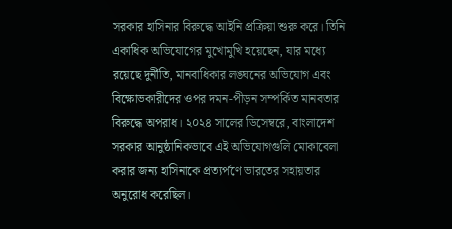সরকার হাসিনার বিরুদ্ধে আইনি প্রক্রিয়া শুরু করে। তিনি একাধিক অভিযোগের মুখোমুখি হয়েছেন, যার মধ্যে রয়েছে দুর্নীতি, মানবাধিকার লঙ্ঘনের অভিযোগ এবং বিক্ষোভকারীদের ওপর দমন-পীড়ন সম্পর্কিত মানবতার বিরুদ্ধে অপরাধ। ২০২৪ সালের ডিসেম্বরে, বাংলাদেশ সরকার আনুষ্ঠানিকভাবে এই অভিযোগগুলি মোকাবেলা করার জন্য হাসিনাকে প্রত্যর্পণে ভারতের সহায়তার অনুরোধ করেছিল।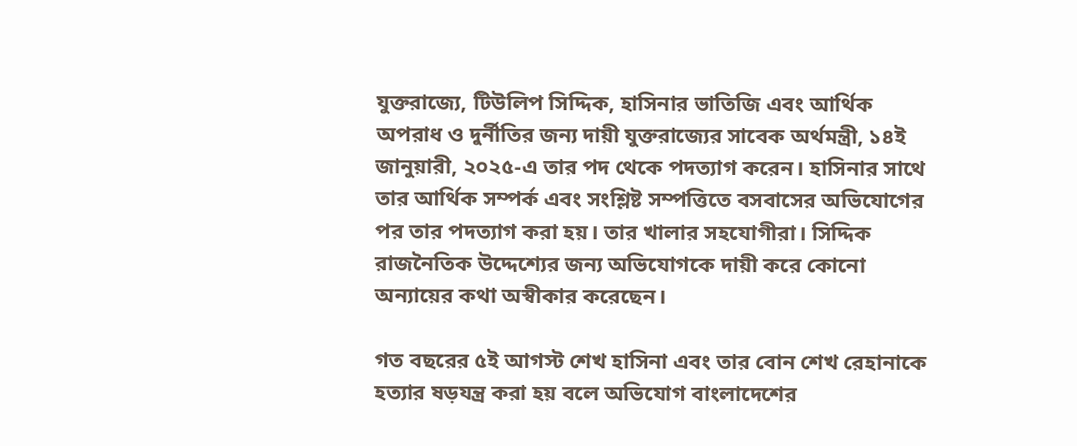যুক্তরাজ্যে, টিউলিপ সিদ্দিক, হাসিনার ভাতিজি এবং আর্থিক অপরাধ ও দুর্নীতির জন্য দায়ী যুক্তরাজ্যের সাবেক অর্থমন্ত্রী, ১৪ই জানুয়ারী, ২০২৫-এ তার পদ থেকে পদত্যাগ করেন। হাসিনার সাথে তার আর্থিক সম্পর্ক এবং সংশ্লিষ্ট সম্পত্তিতে বসবাসের অভিযোগের পর তার পদত্যাগ করা হয়। তার খালার সহযোগীরা। সিদ্দিক রাজনৈতিক উদ্দেশ্যের জন্য অভিযোগকে দায়ী করে কোনো অন্যায়ের কথা অস্বীকার করেছেন।

গত বছরের ৫ই আগস্ট শেখ হাসিনা এবং তার বোন শেখ রেহানাকে হত্যার ষড়যন্ত্র করা হয় বলে অভিযোগ বাংলাদেশের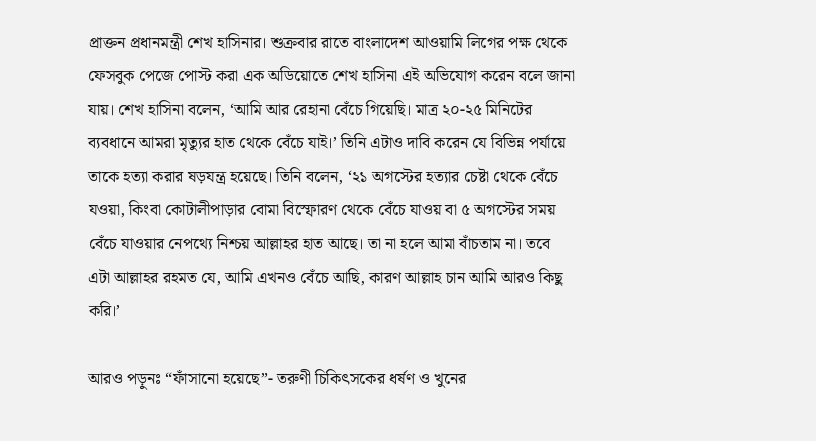প্রাক্তন প্রধানমন্ত্রী শেখ হাসিনার। শুক্রবার রাতে বাংলাদেশ আওয়ামি লিগের পক্ষ থেকে ফেসবুক পেজে পোস্ট করা এক অডিয়োতে শেখ হাসিনা এই অভিযোগ করেন বলে জানা যায়। শেখ হাসিনা বলেন, ‘আমি আর রেহানা বেঁচে গিয়েছি। মাত্র ২০-২৫ মিনিটের ব্যবধানে আমরা মৃত্যুর হাত থেকে বেঁচে যাই।’ তিনি এটাও দাবি করেন যে বিভিন্ন পর্যায়ে তাকে হত্যা করার ষড়যন্ত্র হয়েছে। তিনি বলেন, ‘২১ অগস্টের হত্যার চেষ্টা থেকে বেঁচে যওয়া, কিংবা কোটালীপাড়ার বোমা বিস্ফোরণ থেকে বেঁচে যাওয় বা ৫ অগস্টের সময় বেঁচে যাওয়ার নেপথ্যে নিশ্চয় আল্লাহর হাত আছে। তা না হলে আমা বাঁচতাম না। তবে এটা আল্লাহর রহমত যে, আমি এখনও বেঁচে আছি, কারণ আল্লাহ চান আমি আরও কিছু করি।’

আরও পড়ুনঃ “ফাঁসানো হয়েছে”- তরুণী চিকিৎসকের ধর্ষণ ও খুনের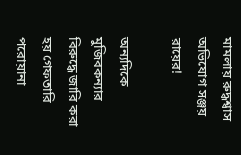মামলায় রুদ্ধশ্বাস অভিযোগ সঞ্জয় রায়ের!

অন্যদিকে মুজিবকন্যার বিরুদ্ধে জারি করা হয় গেফতারি পরোয়ানা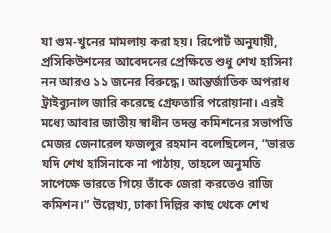যা গুম-খুনের মামলায় করা হয়। রিপোর্ট অনুযায়ী, প্রসিকিউশনের আবেদনের প্রেক্ষিতে শুধু শেখ হাসিনা নন আরও ১১ জনের বিরুদ্ধে। আন্তর্জাতিক অপরাধ ট্রাইব্যুনাল জারি করেছে গ্রেফতারি পরোয়ানা। এরই মধ্যে আবার জাতীয় স্বাধীন তদন্ত কমিশনের সভাপতি মেজর জেনারেল ফজলুর রহমান বলেছিলেন, “ভারত যদি শেখ হাসিনাকে না পাঠায়, তাহলে অনুমতি সাপেক্ষে ভারতে গিয়ে তাঁকে জেরা করতেও রাজি কমিশন।” উল্লেখ্য, ঢাকা দিল্লির কাছ থেকে শেখ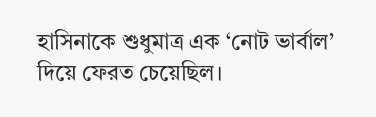হাসিনাকে শুধুমাত্র এক ‘নোট ভার্বাল’ দিয়ে ফেরত চেয়েছিল।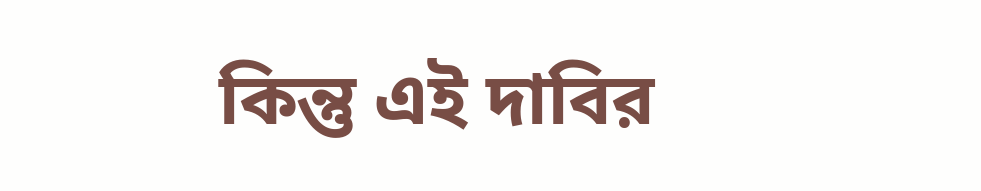কিন্তু এই দাবির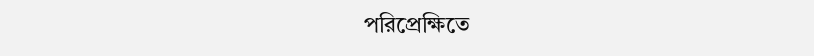পরিপ্রেক্ষিতে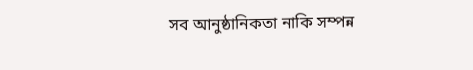সব আনুষ্ঠানিকতা নাকি সম্পন্ন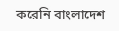করেনি বাংলাদেশ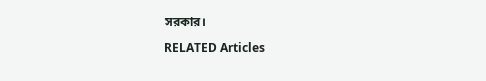সরকার।

RELATED Articles